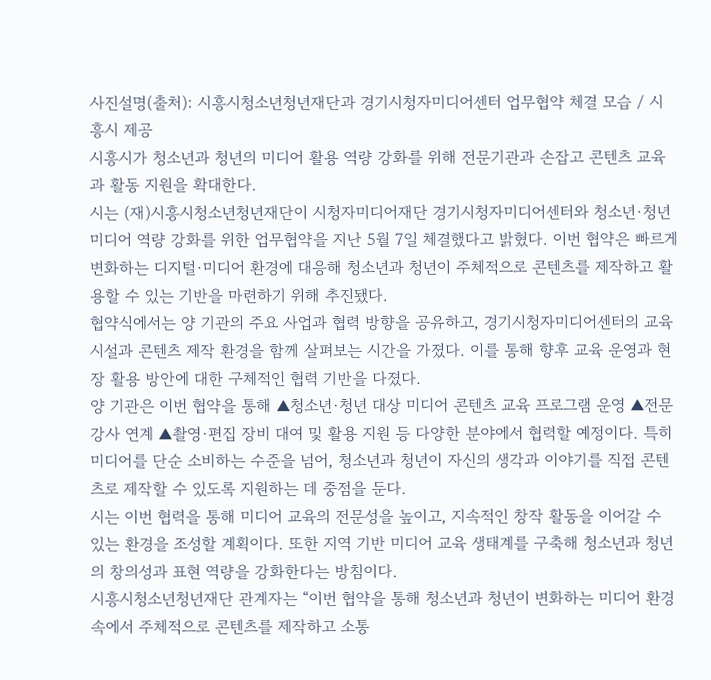사진설명(출처): 시흥시청소년청년재단과 경기시청자미디어센터 업무협약 체결 모습 / 시흥시 제공
시흥시가 청소년과 청년의 미디어 활용 역량 강화를 위해 전문기관과 손잡고 콘텐츠 교육과 활동 지원을 확대한다.
시는 (재)시흥시청소년청년재단이 시청자미디어재단 경기시청자미디어센터와 청소년·청년 미디어 역량 강화를 위한 업무협약을 지난 5월 7일 체결했다고 밝혔다. 이번 협약은 빠르게 변화하는 디지털·미디어 환경에 대응해 청소년과 청년이 주체적으로 콘텐츠를 제작하고 활용할 수 있는 기반을 마련하기 위해 추진됐다.
협약식에서는 양 기관의 주요 사업과 협력 방향을 공유하고, 경기시청자미디어센터의 교육 시설과 콘텐츠 제작 환경을 함께 살펴보는 시간을 가졌다. 이를 통해 향후 교육 운영과 현장 활용 방안에 대한 구체적인 협력 기반을 다졌다.
양 기관은 이번 협약을 통해 ▲청소년·청년 대상 미디어 콘텐츠 교육 프로그램 운영 ▲전문 강사 연계 ▲촬영·편집 장비 대여 및 활용 지원 등 다양한 분야에서 협력할 예정이다. 특히 미디어를 단순 소비하는 수준을 넘어, 청소년과 청년이 자신의 생각과 이야기를 직접 콘텐츠로 제작할 수 있도록 지원하는 데 중점을 둔다.
시는 이번 협력을 통해 미디어 교육의 전문성을 높이고, 지속적인 창작 활동을 이어갈 수 있는 환경을 조성할 계획이다. 또한 지역 기반 미디어 교육 생태계를 구축해 청소년과 청년의 창의성과 표현 역량을 강화한다는 방침이다.
시흥시청소년청년재단 관계자는 “이번 협약을 통해 청소년과 청년이 변화하는 미디어 환경 속에서 주체적으로 콘텐츠를 제작하고 소통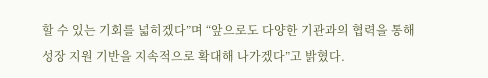할 수 있는 기회를 넓히겠다”며 “앞으로도 다양한 기관과의 협력을 통해 성장 지원 기반을 지속적으로 확대해 나가겠다”고 밝혔다.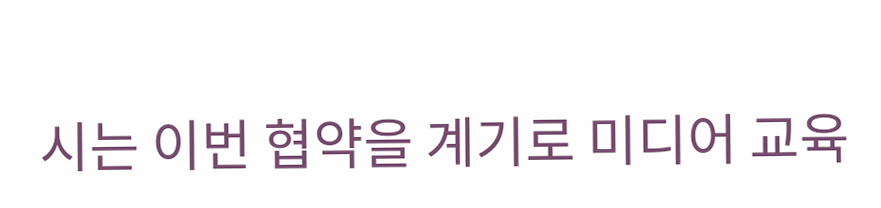시는 이번 협약을 계기로 미디어 교육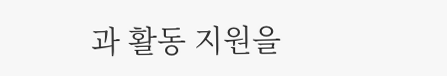과 활동 지원을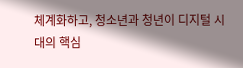체계화하고, 청소년과 청년이 디지털 시대의 핵심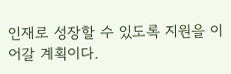인재로 성장할 수 있도록 지원을 이어갈 계획이다.